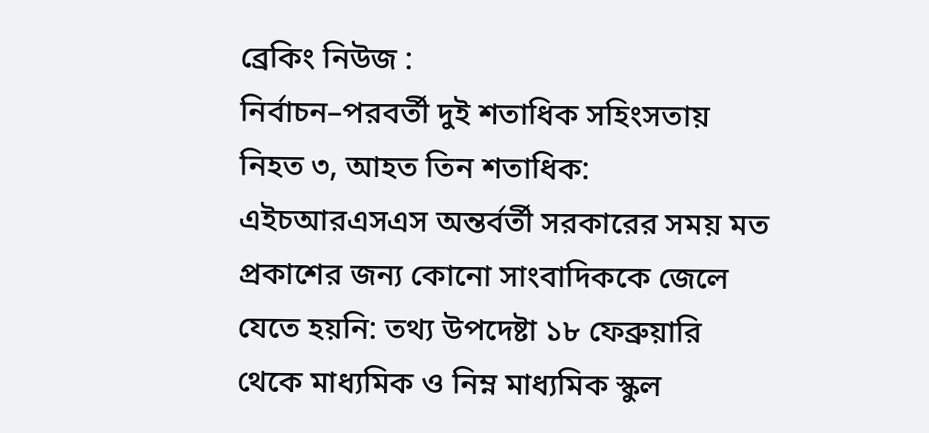ব্রেকিং নিউজ :
নির্বাচন–পরবর্তী দুই শতাধিক সহিংসতায় নিহত ৩, আহত তিন শতাধিক: এইচআরএসএস অন্তর্বর্তী সরকারের সময় মত প্রকাশের জন্য কোনো সাংবাদিককে জেলে যেতে হয়নি: তথ্য উপদেষ্টা ১৮ ফেব্রুয়ারি থেকে মাধ্যমিক ও নিম্ন মাধ্যমিক স্কুল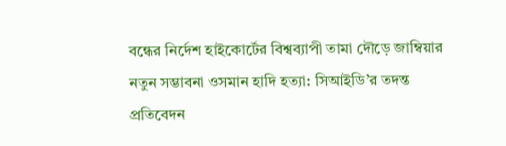বন্ধের নির্দেশ হাইকোর্টের বিশ্বব্যাপী তামা দৌড়ে জাম্বিয়ার নতুন সম্ভাবনা ওসমান হাদি হত্যা: সিআইডি’র তদন্ত প্রতিবেদন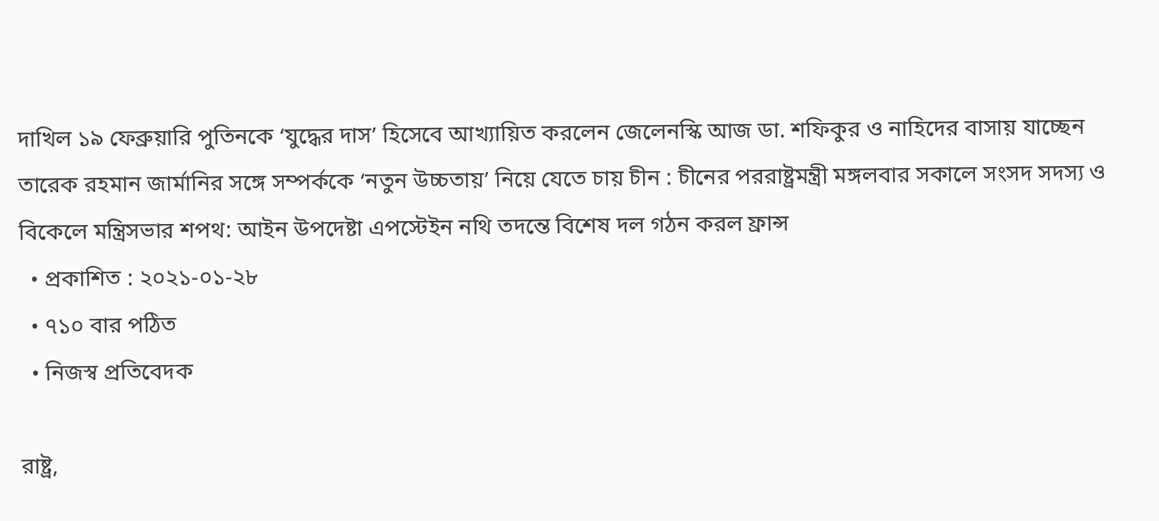দাখিল ১৯ ফেব্রুয়ারি পুতিনকে ‘যুদ্ধের দাস’ হিসেবে আখ্যায়িত করলেন জেলেনস্কি আজ ডা. শফিকুর ও নাহিদের বাসায় যাচ্ছেন তারেক রহমান জার্মানির সঙ্গে সম্পর্ককে ‘নতুন উচ্চতায়’ নিয়ে যেতে চায় চীন : চীনের পররাষ্ট্রমন্ত্রী মঙ্গলবার সকালে সংসদ সদস্য ও বিকেলে মন্ত্রিসভার শপথ: আইন উপদেষ্টা এপস্টেইন নথি তদন্তে বিশেষ দল গঠন করল ফ্রান্স
  • প্রকাশিত : ২০২১-০১-২৮
  • ৭১০ বার পঠিত
  • নিজস্ব প্রতিবেদক

রাষ্ট্র,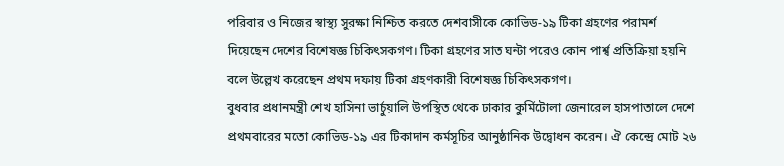পরিবার ও নিজের স্বাস্থ্য সুরক্ষা নিশ্চিত করতে দেশবাসীকে কোভিড-১৯ টিকা গ্রহণের পরামর্শ দিয়েছেন দেশের বিশেষজ্ঞ চিকিৎসকগণ। টিকা গ্রহণের সাত ঘন্টা পরেও কোন পার্শ্ব প্রতিক্রিয়া হয়নি বলে উল্লেখ করেছেন প্রথম দফায় টিকা গ্রহণকারী বিশেষজ্ঞ চিকিৎসকগণ।
বুধবার প্রধানমন্ত্রী শেখ হাসিনা ভার্চুয়ালি উপস্থিত থেকে ঢাকার কুর্মিটোলা জেনারেল হাসপাতালে দেশে প্রথমবারের মতো কোভিড-১৯ এর টিকাদান কর্মসূচির আনুষ্ঠানিক উদ্বোধন করেন। ঐ কেন্দ্রে মোট ২৬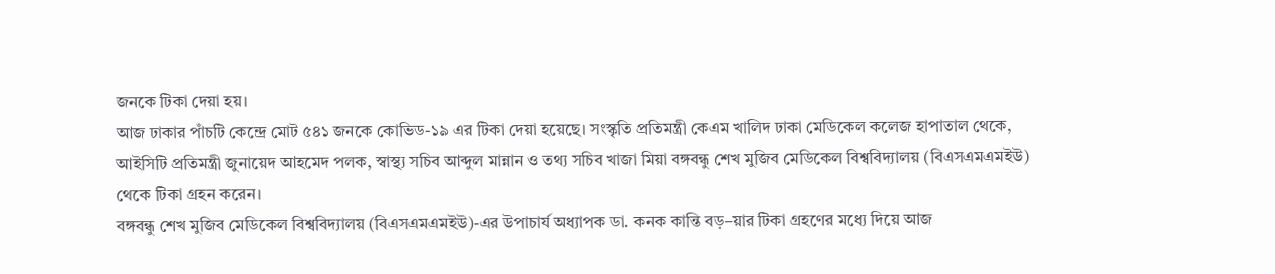জনকে টিকা দেয়া হয়।
আজ ঢাকার পাঁচটি কেন্দ্রে মোট ৫৪১ জনকে কোভিড-১৯ এর টিকা দেয়া হয়েছে। সংস্কৃতি প্রতিমন্ত্রী কেএম খালিদ ঢাকা মেডিকেল কলেজ হাপাতাল থেকে, আইসিটি প্রতিমন্ত্রী জুনায়েদ আহমেদ পলক, স্বাস্থ্য সচিব আব্দুল মান্নান ও তথ্য সচিব খাজা মিয়া বঙ্গবন্ধু শেখ মুজিব মেডিকেল বিশ্ববিদ্যালয় (বিএসএমএমইউ) থেকে টিকা গ্রহন করেন।
বঙ্গবন্ধু শেখ মুজিব মেডিকেল বিশ্ববিদ্যালয় (বিএসএমএমইউ)-এর উপাচার্য অধ্যাপক ডা. কনক কান্তি বড়–য়ার টিকা গ্রহণের মধ্যে দিয়ে আজ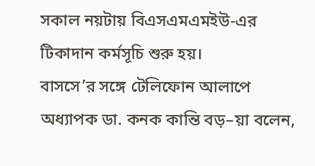সকাল নয়টায় বিএসএমএমইউ-এর টিকাদান কর্মসূচি শুরু হয়।
বাসসে’র সঙ্গে টেলিফোন আলাপে অধ্যাপক ডা. কনক কান্তি বড়–য়া বলেন,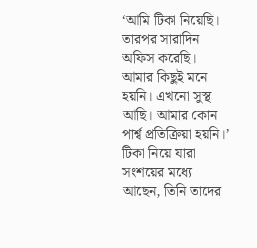‘আমি টিকা নিয়েছি। তারপর সারাদিন অফিস করেছি। আমার কিছুই মনে হয়নি। এখনো সুস্থ আছি। আমার কোন পার্শ্ব প্রতিক্রিয়া হয়নি।’ টিকা নিয়ে যারা সংশয়ের মধ্যে আছেন, তিনি তাদের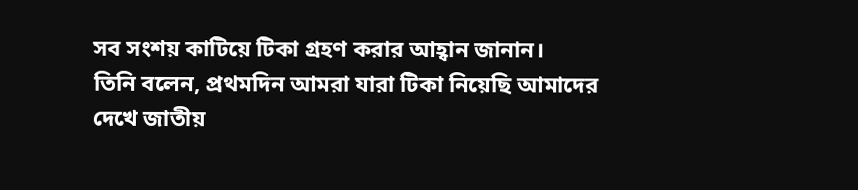সব সংশয় কাটিয়ে টিকা গ্রহণ করার আহ্বান জানান।
তিনি বলেন, প্রথমদিন আমরা যারা টিকা নিয়েছি আমাদের দেখে জাতীয়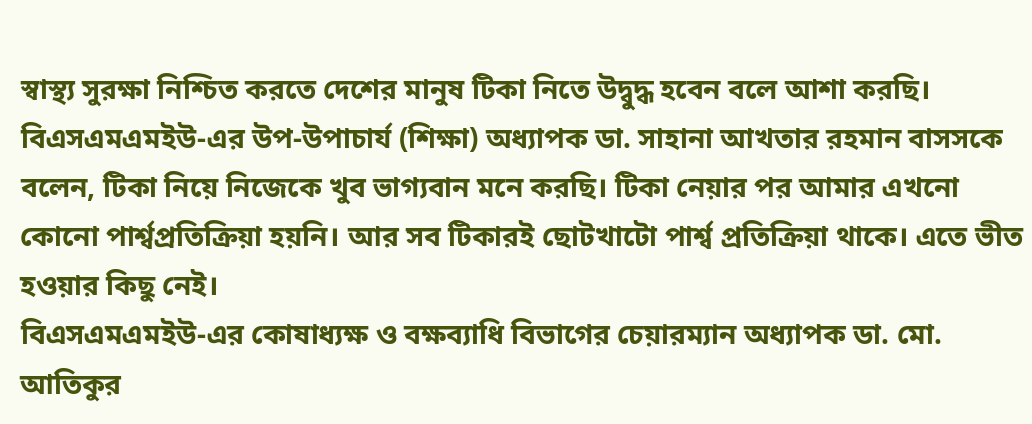স্বাস্থ্য সুরক্ষা নিশ্চিত করতে দেশের মানুষ টিকা নিতে উদ্বুদ্ধ হবেন বলে আশা করছি।
বিএসএমএমইউ-এর উপ-উপাচার্য (শিক্ষা) অধ্যাপক ডা. সাহানা আখতার রহমান বাসসকে বলেন, টিকা নিয়ে নিজেকে খুব ভাগ্যবান মনে করছি। টিকা নেয়ার পর আমার এখনো কোনো পার্শ্বপ্রতিক্রিয়া হয়নি। আর সব টিকারই ছোটখাটো পার্শ্ব প্রতিক্রিয়া থাকে। এতে ভীত হওয়ার কিছু নেই।
বিএসএমএমইউ-এর কোষাধ্যক্ষ ও বক্ষব্যাধি বিভাগের চেয়ারম্যান অধ্যাপক ডা. মো. আতিকুর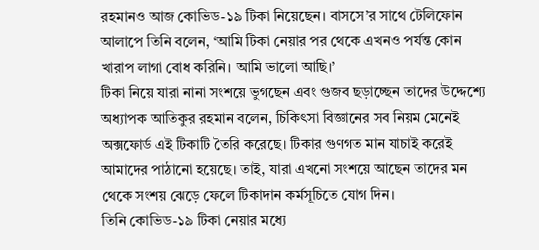রহমানও আজ কোভিড-১৯ টিকা নিয়েছেন। বাসসে’র সাথে টেলিফোন আলাপে তিনি বলেন, ‘আমি টিকা নেয়ার পর থেকে এখনও পর্যন্ত কোন খারাপ লাগা বোধ করিনি। আমি ভালো আছি।’
টিকা নিয়ে যারা নানা সংশয়ে ভুগছেন এবং গুজব ছড়াচ্ছেন তাদের উদ্দেশ্যে অধ্যাপক আতিকুর রহমান বলেন, চিকিৎসা বিজ্ঞানের সব নিয়ম মেনেই অক্সফোর্ড এই টিকাটি তৈরি করেছে। টিকার গুণগত মান যাচাই করেই আমাদের পাঠানো হয়েছে। তাই, যারা এখনো সংশয়ে আছেন তাদের মন থেকে সংশয় ঝেড়ে ফেলে টিকাদান কর্মসূচিতে যোগ দিন।
তিনি কোভিড-১৯ টিকা নেয়ার মধ্যে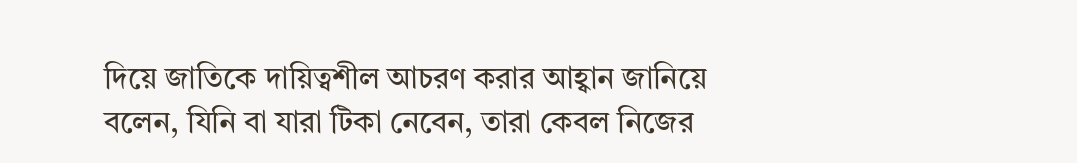দিয়ে জাতিকে দায়িত্বশীল আচরণ করার আহ্বান জানিয়ে বলেন, যিনি বা যারা টিকা নেবেন, তারা কেবল নিজের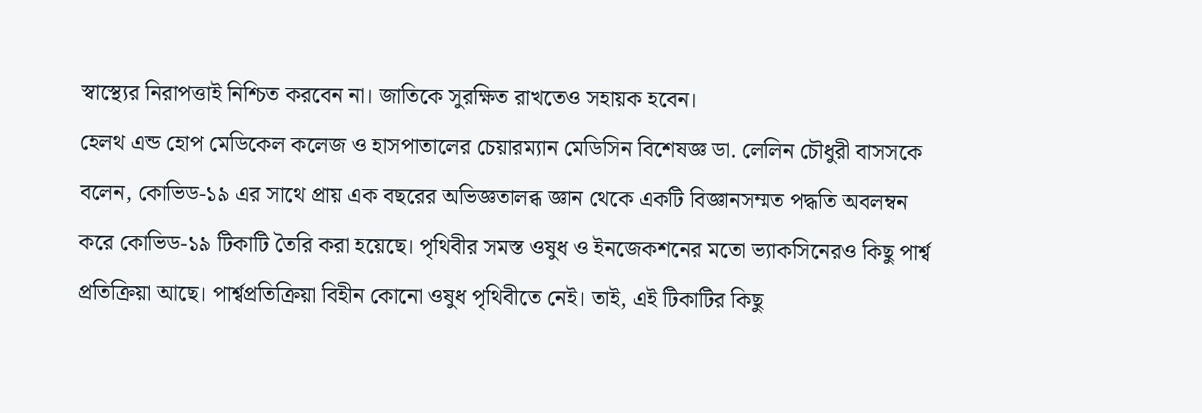স্বাস্থ্যের নিরাপত্তাই নিশ্চিত করবেন না। জাতিকে সুরক্ষিত রাখতেও সহায়ক হবেন।
হেলথ এন্ড হোপ মেডিকেল কলেজ ও হাসপাতালের চেয়ারম্যান মেডিসিন বিশেষজ্ঞ ডা. লেলিন চৌধুরী বাসসকে বলেন, কোভিড-১৯ এর সাথে প্রায় এক বছরের অভিজ্ঞতালব্ধ জ্ঞান থেকে একটি বিজ্ঞানসম্মত পদ্ধতি অবলম্বন করে কোভিড-১৯ টিকাটি তৈরি করা হয়েছে। পৃথিবীর সমস্ত ওষুধ ও ইনজেকশনের মতো ভ্যাকসিনেরও কিছু পার্শ্ব প্রতিক্রিয়া আছে। পার্শ্বপ্রতিক্রিয়া বিহীন কোনো ওষুধ পৃথিবীতে নেই। তাই, এই টিকাটির কিছু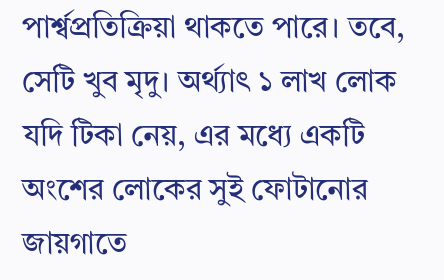পার্শ্বপ্রতিক্রিয়া থাকতে পারে। তবে, সেটি খুব মৃদু। অর্থ্যাৎ ১ লাখ লোক যদি টিকা নেয়, এর মধ্যে একটি অংশের লোকের সুই ফোটানোর জায়গাতে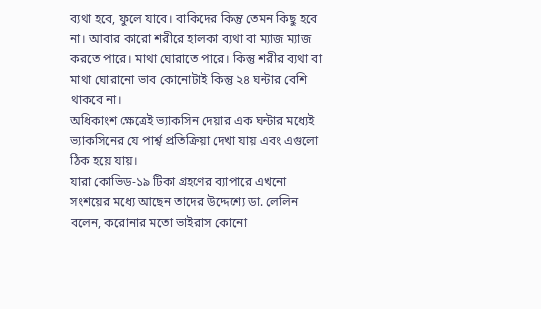ব্যথা হবে, ফুলে যাবে। বাকিদের কিন্তু তেমন কিছু হবে না। আবার কারো শরীরে হালকা ব্যথা বা ম্যাজ ম্যাজ করতে পারে। মাথা ঘোরাতে পারে। কিন্তু শরীর ব্যথা বা মাথা ঘোরানো ভাব কোনোটাই কিন্তু ২৪ ঘন্টার বেশি থাকবে না।
অধিকাংশ ক্ষেত্রেই ভ্যাকসিন দেয়ার এক ঘন্টার মধ্যেই ভ্যাকসিনের যে পার্শ্ব প্রতিক্রিয়া দেখা যায় এবং এগুলো ঠিক হয়ে যায়।
যারা কোভিড-১৯ টিকা গ্রহণের ব্যাপারে এখনো সংশয়ের মধ্যে আছেন তাদের উদ্দেশ্যে ডা. লেলিন বলেন, করোনার মতো ভাইরাস কোনো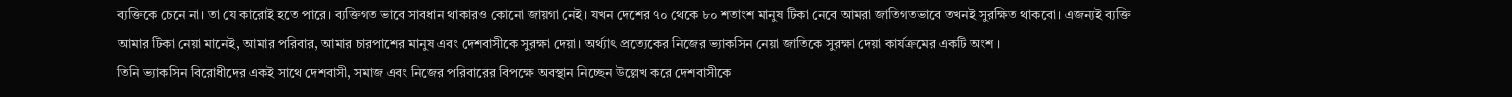ব্যক্তিকে চেনে না। তা যে কারোই হতে পারে। ব্যক্তিগত ভাবে সাবধান থাকারও কোনো জায়গা নেই। যখন দেশের ৭০ থেকে ৮০ শতাংশ মানুষ টিকা নেবে আমরা জাতিগতভাবে তখনই সুরক্ষিত থাকবো। এজন্যই ব্যক্তি আমার টিকা নেয়া মানেই, আমার পরিবার, আমার চারপাশের মানুষ এবং দেশবাসীকে সুরক্ষা দেয়া। অর্থ্যাৎ প্রত্যেকের নিজের ভ্যাকসিন নেয়া জাতিকে সুরক্ষা দেয়া কার্যক্রমের একটি অংশ ।
তিনি ভ্যাকসিন বিরোধীদের একই সাথে দেশবাসী, সমাজ এবং নিজের পরিবারের বিপক্ষে অবস্থান নিচ্ছেন উল্লেখ করে দেশবাসীকে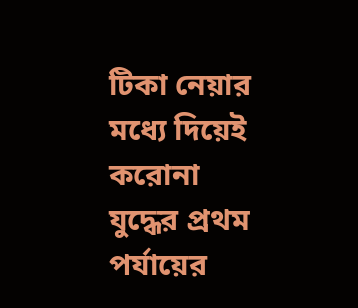টিকা নেয়ার মধ্যে দিয়েই করোনা যুদ্ধের প্রথম পর্যায়ের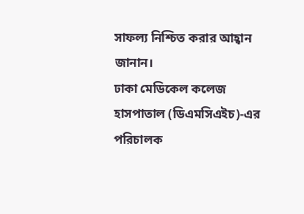সাফল্য নিশ্চিত করার আহ্বান জানান।
ঢাকা মেডিকেল কলেজ হাসপাতাল (ডিএমসিএইচ)-এর পরিচালক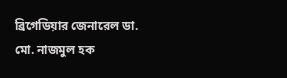ব্রিগেডিয়ার জেনারেল ডা. মো. নাজমুল হক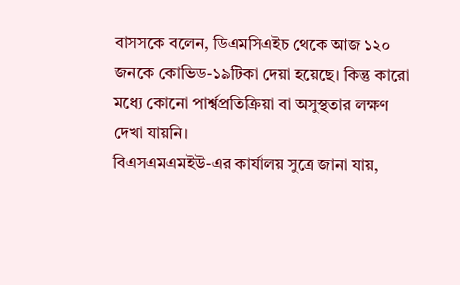বাসসকে বলেন, ডিএমসিএইচ থেকে আজ ১২০ জনকে কোভিড-১৯টিকা দেয়া হয়েছে। কিন্তু কারো মধ্যে কোনো পার্শ্বপ্রতিক্রিয়া বা অসুস্থতার লক্ষণ দেখা যায়নি।
বিএসএমএমইউ-এর কার্যালয় সুত্রে জানা যায়,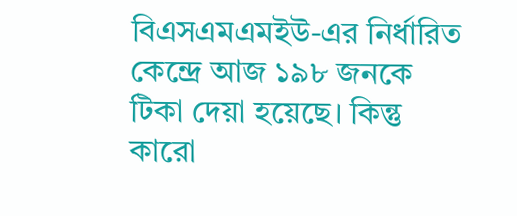বিএসএমএমইউ-এর নির্ধারিত কেন্দ্রে আজ ১৯৮ জনকে টিকা দেয়া হয়েছে। কিন্তু কারো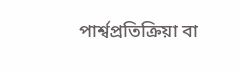পার্শ্বপ্রতিক্রিয়া বা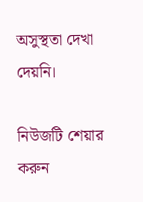অসুস্থতা দেখা দেয়নি।

নিউজটি শেয়ার করুন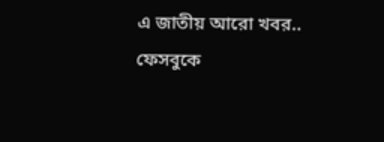এ জাতীয় আরো খবর..
ফেসবুকে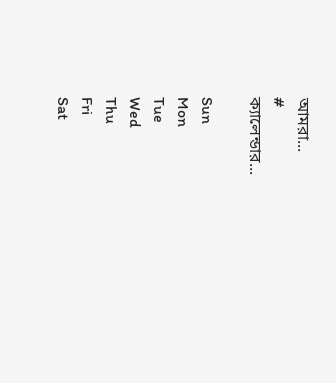আমরা...
#
ক্যালেন্ডার...

Sun
Mon
Tue
Wed
Thu
Fri
Sat